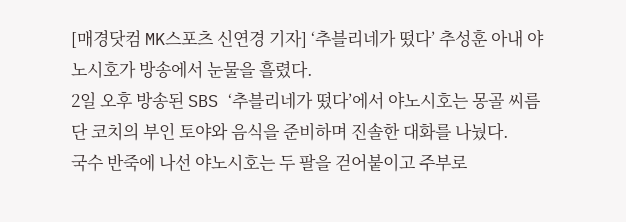[매경닷컴 MK스포츠 신연경 기자] ‘추블리네가 떴다’ 추성훈 아내 야노시호가 방송에서 눈물을 흘렸다.
2일 오후 방송된 SBS ‘추블리네가 떴다’에서 야노시호는 몽골 씨름단 코치의 부인 토야와 음식을 준비하며 진솔한 대화를 나눴다.
국수 반죽에 나선 야노시호는 두 팔을 걷어붙이고 주부로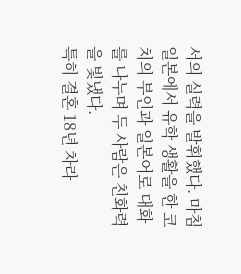서의 실력을 발휘했다. 마침 일본에서 유학 생활을 한 코치의 부인과 일본어로 대화를 나누며 두 사람은 친화력을 빛냈다.
특히 결혼 18년 차라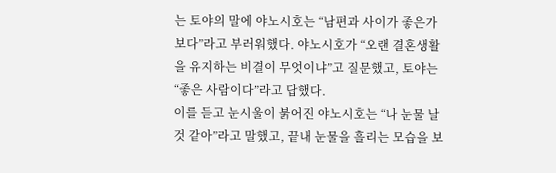는 토야의 말에 야노시호는 “남편과 사이가 좋은가보다”라고 부러워했다. 야노시호가 “오랜 결혼생활을 유지하는 비결이 무엇이냐”고 질문했고, 토야는 “좋은 사람이다”라고 답했다.
이를 듣고 눈시울이 붉어진 야노시호는 “나 눈물 날 것 같아”라고 말했고, 끝내 눈물을 흘리는 모습을 보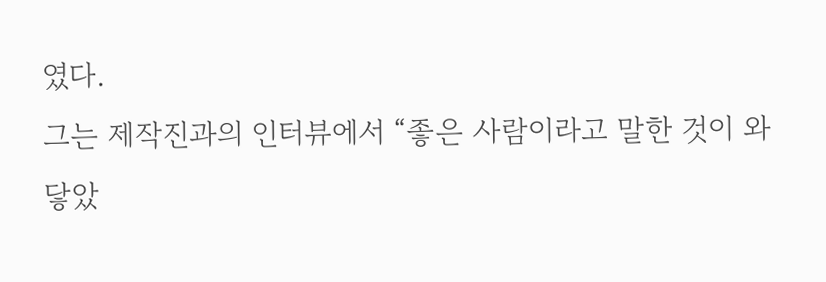였다.
그는 제작진과의 인터뷰에서 “좋은 사람이라고 말한 것이 와닿았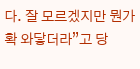다. 잘 모르겠지만 뭔가 확 와닿더라”고 당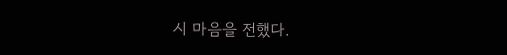시 마음을 전했다.